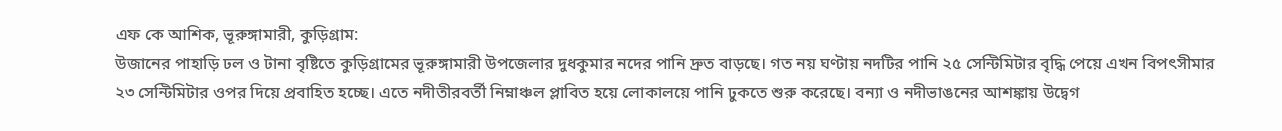এফ কে আশিক, ভূরুঙ্গামারী, কুড়িগ্রাম:
উজানের পাহাড়ি ঢল ও টানা বৃষ্টিতে কুড়িগ্রামের ভূরুঙ্গামারী উপজেলার দুধকুমার নদের পানি দ্রুত বাড়ছে। গত নয় ঘণ্টায় নদটির পানি ২৫ সেন্টিমিটার বৃদ্ধি পেয়ে এখন বিপৎসীমার ২৩ সেন্টিমিটার ওপর দিয়ে প্রবাহিত হচ্ছে। এতে নদীতীরবর্তী নিম্নাঞ্চল প্লাবিত হয়ে লোকালয়ে পানি ঢুকতে শুরু করেছে। বন্যা ও নদীভাঙনের আশঙ্কায় উদ্বেগ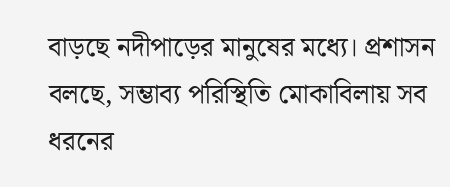বাড়ছে নদীপাড়ের মানুষের মধ্যে। প্রশাসন বলছে, সম্ভাব্য পরিস্থিতি মোকাবিলায় সব ধরনের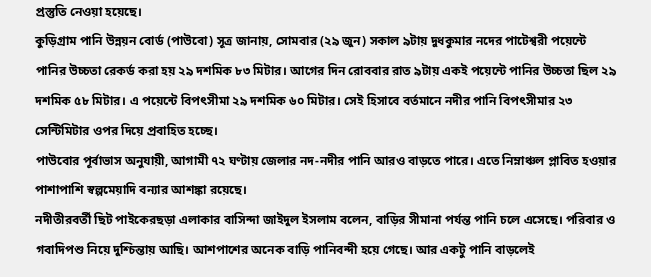প্রস্তুতি নেওয়া হয়েছে।
কুড়িগ্রাম পানি উন্নয়ন বোর্ড (পাউবো) সূত্র জানায়, সোমবার (২৯ জুন) সকাল ৯টায় দুধকুমার নদের পাটেশ্বরী পয়েন্টে পানির উচ্চতা রেকর্ড করা হয় ২৯ দশমিক ৮৩ মিটার। আগের দিন রোববার রাত ৯টায় একই পয়েন্টে পানির উচ্চতা ছিল ২৯ দশমিক ৫৮ মিটার। এ পয়েন্টে বিপৎসীমা ২৯ দশমিক ৬০ মিটার। সেই হিসাবে বর্তমানে নদীর পানি বিপৎসীমার ২৩ সেন্টিমিটার ওপর দিয়ে প্রবাহিত হচ্ছে।
পাউবোর পূর্বাভাস অনুযায়ী, আগামী ৭২ ঘণ্টায় জেলার নদ-নদীর পানি আরও বাড়তে পারে। এতে নিম্নাঞ্চল প্লাবিত হওয়ার পাশাপাশি স্বল্পমেয়াদি বন্যার আশঙ্কা রয়েছে।
নদীতীরবর্তী ছিট পাইকেরছড়া এলাকার বাসিন্দা জাইদুল ইসলাম বলেন, বাড়ির সীমানা পর্যন্ত পানি চলে এসেছে। পরিবার ও গবাদিপশু নিয়ে দুশ্চিন্তায় আছি। আশপাশের অনেক বাড়ি পানিবন্দী হয়ে গেছে। আর একটু পানি বাড়লেই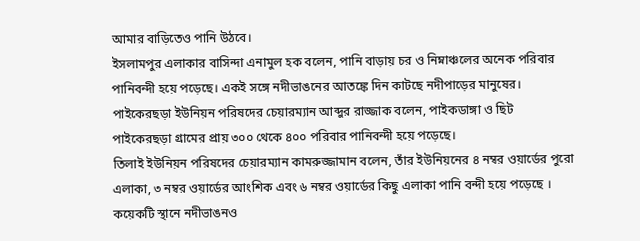আমার বাড়িতেও পানি উঠবে।
ইসলামপুর এলাকার বাসিন্দা এনামুল হক বলেন, পানি বাড়ায় চর ও নিম্নাঞ্চলের অনেক পরিবার পানিবন্দী হয়ে পড়েছে। একই সঙ্গে নদীভাঙনের আতঙ্কে দিন কাটছে নদীপাড়ের মানুষের।
পাইকেরছড়া ইউনিয়ন পরিষদের চেয়ারম্যান আব্দুর রাজ্জাক বলেন, পাইকডাঙ্গা ও ছিট পাইকেরছড়া গ্রামের প্রায় ৩০০ থেকে ৪০০ পরিবার পানিবন্দী হয়ে পড়েছে।
তিলাই ইউনিয়ন পরিষদের চেয়ারম্যান কামরুজ্জামান বলেন, তাঁর ইউনিয়নের ৪ নম্বর ওয়ার্ডের পুরো এলাকা, ৩ নম্বর ওয়ার্ডের আংশিক এবং ৬ নম্বর ওয়ার্ডের কিছু এলাকা পানি বন্দী হয়ে পড়েছে । কয়েকটি স্থানে নদীভাঙনও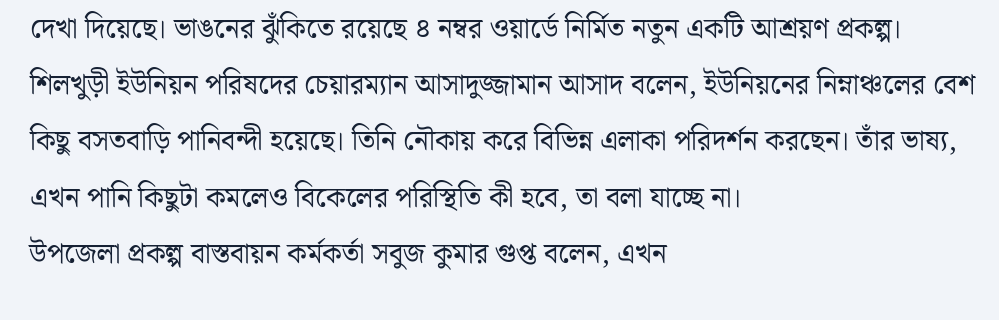দেখা দিয়েছে। ভাঙনের ঝুঁকিতে রয়েছে ৪ নম্বর ওয়ার্ডে নির্মিত নতুন একটি আশ্রয়ণ প্রকল্প।
শিলখুড়ী ইউনিয়ন পরিষদের চেয়ারম্যান আসাদুজ্জামান আসাদ বলেন, ইউনিয়নের নিম্নাঞ্চলের বেশ কিছু বসতবাড়ি পানিবন্দী হয়েছে। তিনি নৌকায় করে বিভিন্ন এলাকা পরিদর্শন করছেন। তাঁর ভাষ্য, এখন পানি কিছুটা কমলেও বিকেলের পরিস্থিতি কী হবে, তা বলা যাচ্ছে না।
উপজেলা প্রকল্প বাস্তবায়ন কর্মকর্তা সবুজ কুমার গুপ্ত বলেন, এখন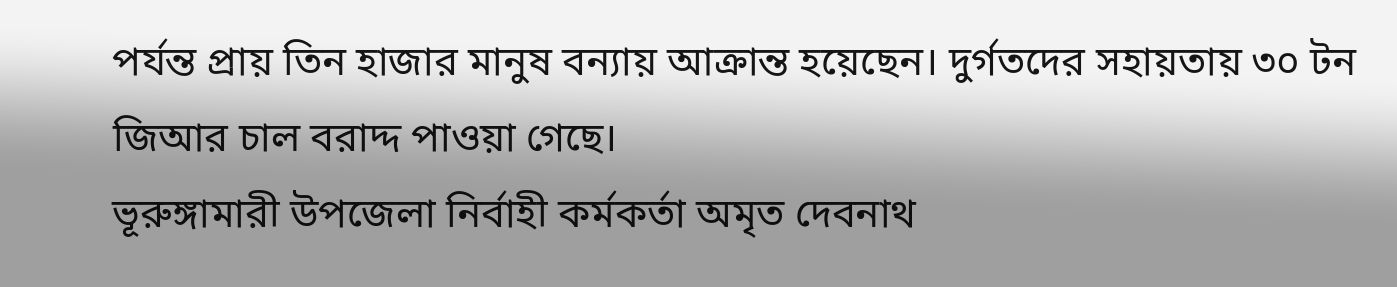পর্যন্ত প্রায় তিন হাজার মানুষ বন্যায় আক্রান্ত হয়েছেন। দুর্গতদের সহায়তায় ৩০ টন জিআর চাল বরাদ্দ পাওয়া গেছে।
ভূরুঙ্গামারী উপজেলা নির্বাহী কর্মকর্তা অমৃত দেবনাথ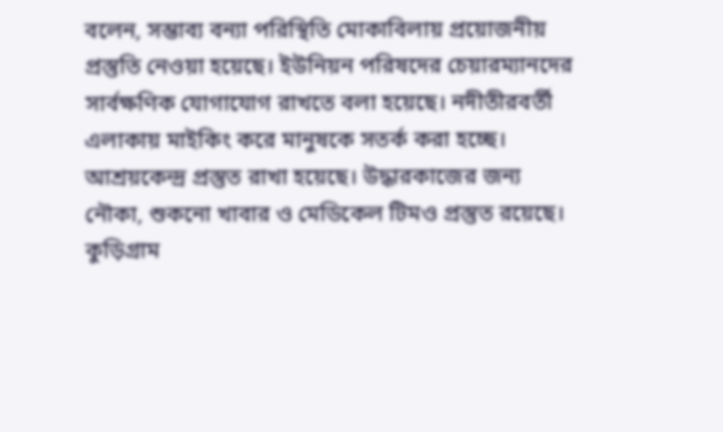বলেন, সম্ভাব্য বন্যা পরিস্থিতি মোকাবিলায় প্রয়োজনীয় প্রস্তুতি নেওয়া হয়েছে। ইউনিয়ন পরিষদের চেয়ারম্যানদের সার্বক্ষণিক যোগাযোগ রাখতে বলা হয়েছে। নদীতীরবর্তী এলাকায় মাইকিং করে মানুষকে সতর্ক করা হচ্ছে। আশ্রয়কেন্দ্র প্রস্তুত রাখা হয়েছে। উদ্ধারকাজের জন্য নৌকা, শুকনো খাবার ও মেডিকেল টিমও প্রস্তুত রয়েছে।
কুড়িগ্রাম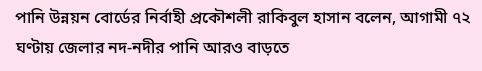পানি উন্নয়ন বোর্ডের নির্বাহী প্রকৌশলী রাকিবুল হাসান বলেন, আগামী ৭২ ঘণ্টায় জেলার নদ-নদীর পানি আরও বাড়তে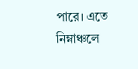পারে। এতে নিম্নাঞ্চলে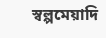স্বল্পমেয়াদি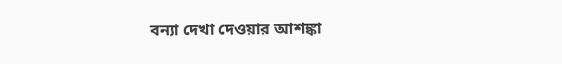বন্যা দেখা দেওয়ার আশঙ্কা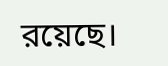রয়েছে।